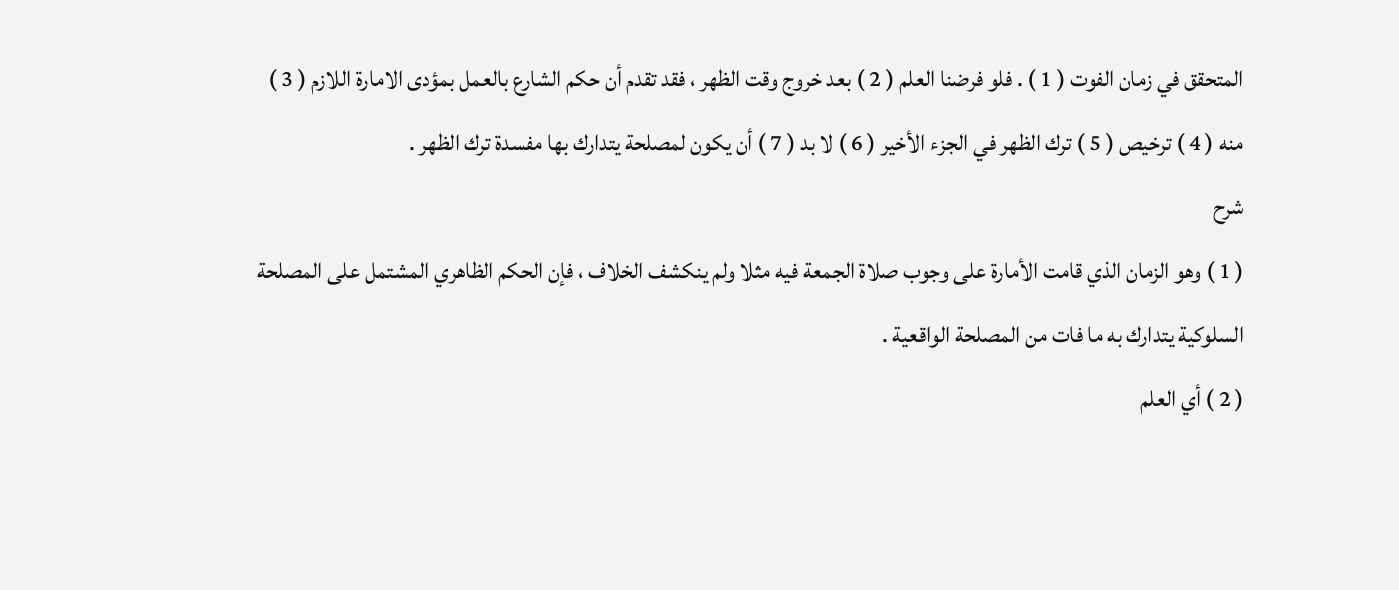المتحقق في زمان الفوت ( 1 ) . فلو فرضنا العلم ( 2 ) بعد خروج وقت الظهر ، فقد تقدم أن حكم الشارع بالعمل بمؤدى الامارة اللازم ( 3 ) منه ( 4 ) ترخيص ( 5 ) ترك الظهر في الجزء الأخير ( 6 ) لا بد ( 7 ) أن يكون لمصلحة يتدارك بها مفسدة ترك الظهر .
شرح
( 1 ) وهو الزمان الذي قامت الأمارة على وجوب صلاة الجمعة فيه مثلا ولم ينكشف الخلاف ، فإن الحكم الظاهري المشتمل على المصلحة السلوكية يتدارك به ما فات من المصلحة الواقعية .
( 2 ) أي العلم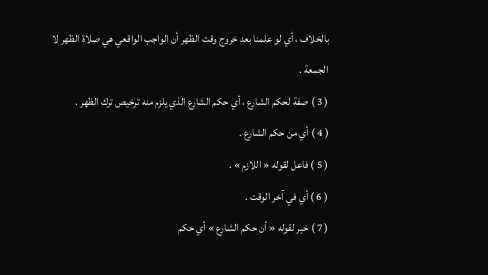بالخلاف ، أي لو علمنا بعد خروج وقت الظهر أن الواجب الواقعي هي صلاة الظهر لا الجمعة .
( 3 ) صفة لحكم الشارع ، أي حكم الشارع الذي يلزم منه ترخيص ترك الظهر .
( 4 ) أي من حكم الشارع .
( 5 ) فاعل لقوله « اللازم » .
( 6 ) أي في آخر الوقت .
( 7 ) خبر لقوله « أن حكم الشارع » أي حكم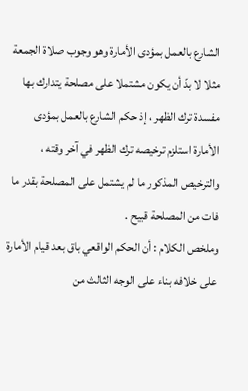الشارع بالعمل بمؤدى الأمارة وهو وجوب صلاة الجمعة مثلا لا بدّ أن يكون مشتملا على مصلحة يتدارك بها مفسدة ترك الظهر ، إذ حكم الشارع بالعمل بمؤدى الأمارة استلزم ترخيصه ترك الظهر في آخر وقته ، والترخيص المذكور ما لم يشتمل على المصلحة بقدر ما فات من المصلحة قبيح .
وملخص الكلام : أن الحكم الواقعي باق بعد قيام الأمارة على خلافه بناء على الوجه الثالث من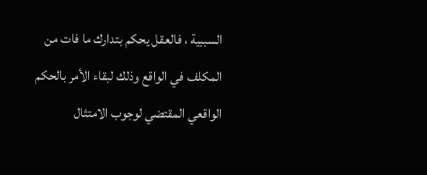السببية ، فالعقل يحكم بتدارك ما فات من المكلف في الواقع وذلك لبقاء الأمر بالحكم الواقعي المقتضي لوجوب الامتثال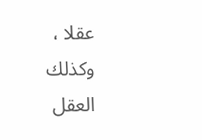عقلا ، وكذلك العقل